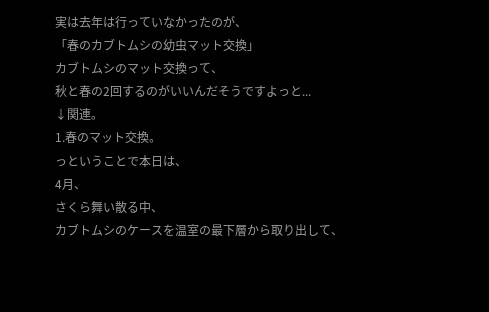実は去年は行っていなかったのが、
「春のカブトムシの幼虫マット交換」
カブトムシのマット交換って、
秋と春の2回するのがいいんだそうですよっと...
↓関連。
1.春のマット交換。
っということで本日は、
4月、
さくら舞い散る中、
カブトムシのケースを温室の最下層から取り出して、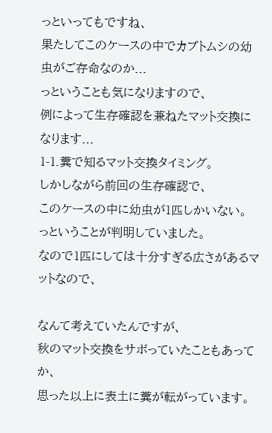っといってもですね、
果たしてこのケースの中でカブトムシの幼虫がご存命なのか...
っということも気になりますので、
例によって生存確認を兼ねたマット交換になります...
1-1.糞で知るマット交換タイミング。
しかしながら前回の生存確認で、
このケースの中に幼虫が1匹しかいない。
っということが判明していました。
なので1匹にしては十分すぎる広さがあるマットなので、

なんて考えていたんですが、
秋のマット交換をサボっていたこともあってか、
思った以上に表土に糞が転がっています。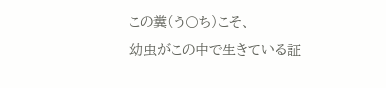この糞(う〇ち)こそ、
幼虫がこの中で生きている証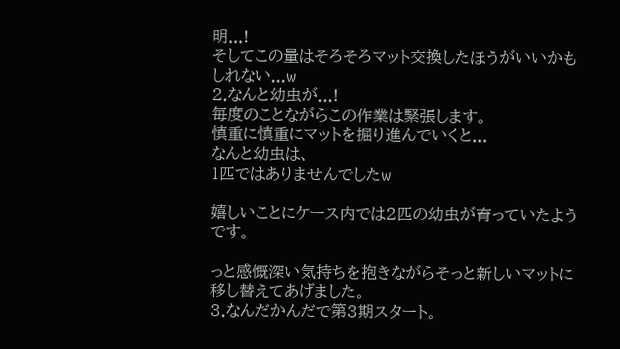明...!
そしてこの量はそろそろマット交換したほうがいいかもしれない...w
2.なんと幼虫が...!
毎度のことながらこの作業は緊張します。
慎重に慎重にマットを掘り進んでいくと...
なんと幼虫は、
1匹ではありませんでしたw

嬉しいことにケース内では2匹の幼虫が育っていたようです。

っと感慨深い気持ちを抱きながらそっと新しいマットに移し替えてあげました。
3.なんだかんだで第3期スタート。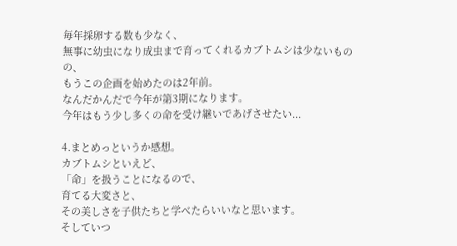毎年採卵する数も少なく、
無事に幼虫になり成虫まで育ってくれるカブトムシは少ないものの、
もうこの企画を始めたのは2年前。
なんだかんだで今年が第3期になります。
今年はもう少し多くの命を受け継いであげさせたい...

4.まとめっというか感想。
カブトムシといえど、
「命」を扱うことになるので、
育てる大変さと、
その美しさを子供たちと学べたらいいなと思います。
そしていつ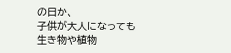の日か、
子供が大人になっても
生き物や植物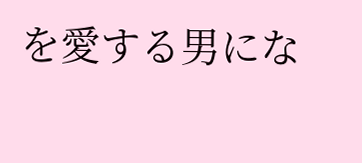を愛する男にな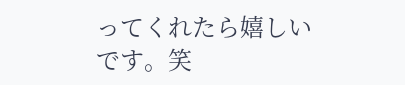ってくれたら嬉しいです。笑